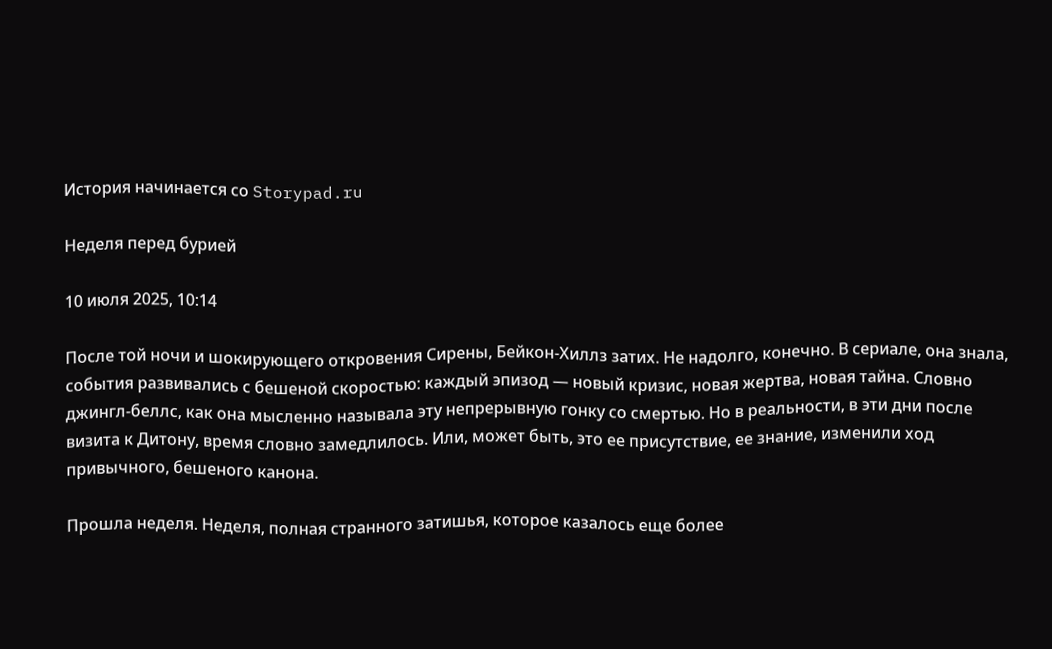История начинается со Storypad.ru

Неделя перед бурией

10 июля 2025, 10:14

После той ночи и шокирующего откровения Сирены, Бейкон-Хиллз затих. Не надолго, конечно. В сериале, она знала, события развивались с бешеной скоростью: каждый эпизод — новый кризис, новая жертва, новая тайна. Словно джингл-беллс, как она мысленно называла эту непрерывную гонку со смертью. Но в реальности, в эти дни после визита к Дитону, время словно замедлилось. Или, может быть, это ее присутствие, ее знание, изменили ход привычного, бешеного канона.

Прошла неделя. Неделя, полная странного затишья, которое казалось еще более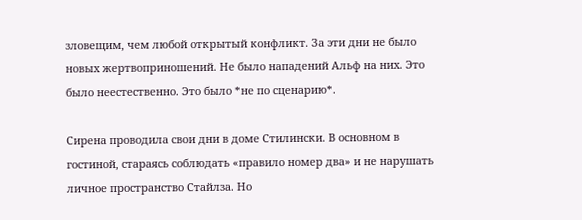зловещим, чем любой открытый конфликт. За эти дни не было новых жертвоприношений. Не было нападений Альф на них. Это было неестественно. Это было *не по сценарию*.

Сирена проводила свои дни в доме Стилински. В основном в гостиной, стараясь соблюдать «правило номер два» и не нарушать личное пространство Стайлза. Но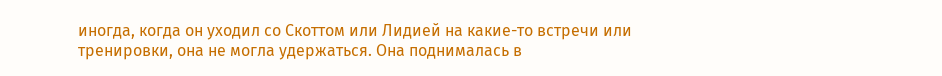иногда, когда он уходил со Скоттом или Лидией на какие-то встречи или тренировки, она не могла удержаться. Она поднималась в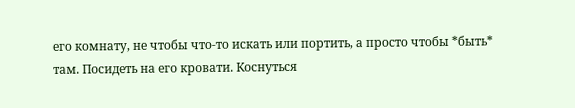его комнату, не чтобы что-то искать или портить, а просто чтобы *быть* там. Посидеть на его кровати. Коснуться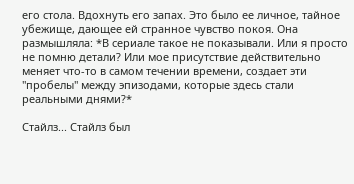его стола. Вдохнуть его запах. Это было ее личное, тайное убежище, дающее ей странное чувство покоя. Она размышляла: *В сериале такое не показывали. Или я просто не помню детали? Или мое присутствие действительно меняет что-то в самом течении времени, создает эти "пробелы" между эпизодами, которые здесь стали реальными днями?*

Стайлз... Стайлз был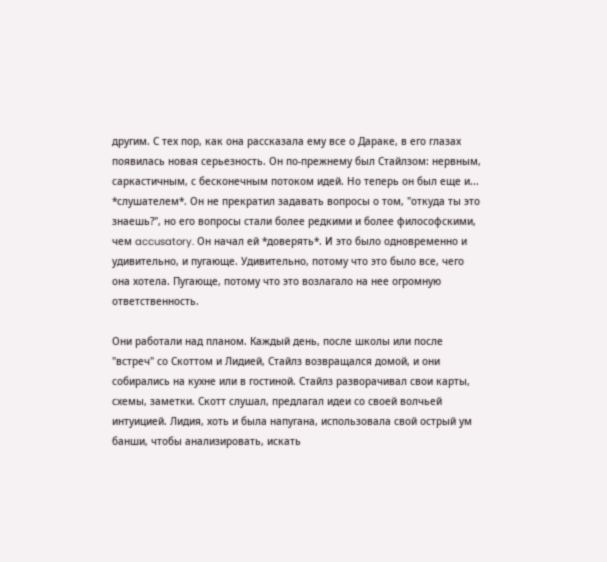другим. С тех пор, как она рассказала ему все о Дараке, в его глазах появилась новая серьезность. Он по-прежнему был Стайлзом: нервным, саркастичным, с бесконечным потоком идей. Но теперь он был еще и... *слушателем*. Он не прекратил задавать вопросы о том, "откуда ты это знаешь?", но его вопросы стали более редкими и более философскими, чем accusatory. Он начал ей *доверять*. И это было одновременно и удивительно, и пугающе. Удивительно, потому что это было все, чего она хотела. Пугающе, потому что это возлагало на нее огромную ответственность.

Они работали над планом. Каждый день, после школы или после "встреч" со Скоттом и Лидией, Стайлз возвращался домой, и они собирались на кухне или в гостиной. Стайлз разворачивал свои карты, схемы, заметки. Скотт слушал, предлагал идеи со своей волчьей интуицией. Лидия, хоть и была напугана, использовала свой острый ум банши, чтобы анализировать, искать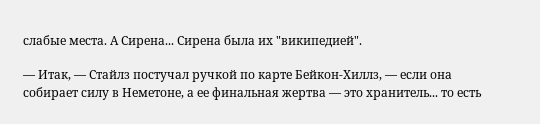слабые места. А Сирена... Сирена была их "википедией".

— Итак, — Стайлз постучал ручкой по карте Бейкон-Хиллз, — если она собирает силу в Неметоне, а ее финальная жертва — это хранитель... то есть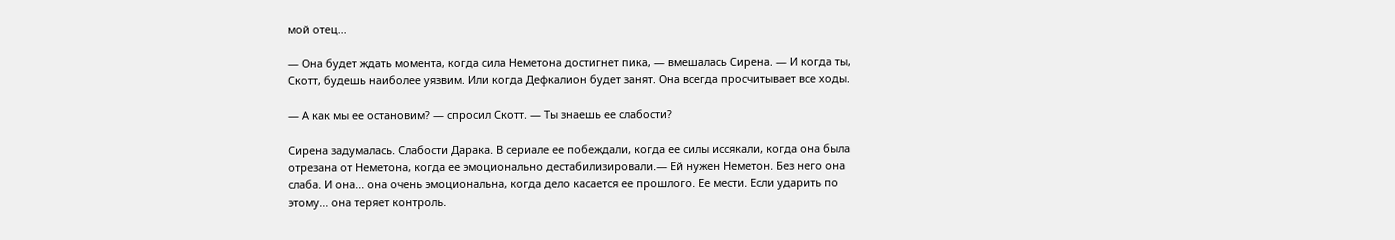мой отец...

— Она будет ждать момента, когда сила Неметона достигнет пика, — вмешалась Сирена. — И когда ты, Скотт, будешь наиболее уязвим. Или когда Дефкалион будет занят. Она всегда просчитывает все ходы.

— А как мы ее остановим? — спросил Скотт. — Ты знаешь ее слабости?

Сирена задумалась. Слабости Дарака. В сериале ее побеждали, когда ее силы иссякали, когда она была отрезана от Неметона, когда ее эмоционально дестабилизировали.— Ей нужен Неметон. Без него она слаба. И она... она очень эмоциональна, когда дело касается ее прошлого. Ее мести. Если ударить по этому... она теряет контроль.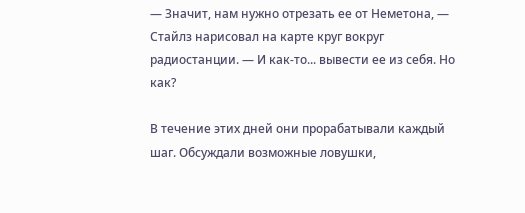— Значит, нам нужно отрезать ее от Неметона, — Стайлз нарисовал на карте круг вокруг радиостанции. — И как-то... вывести ее из себя. Но как?

В течение этих дней они прорабатывали каждый шаг. Обсуждали возможные ловушки,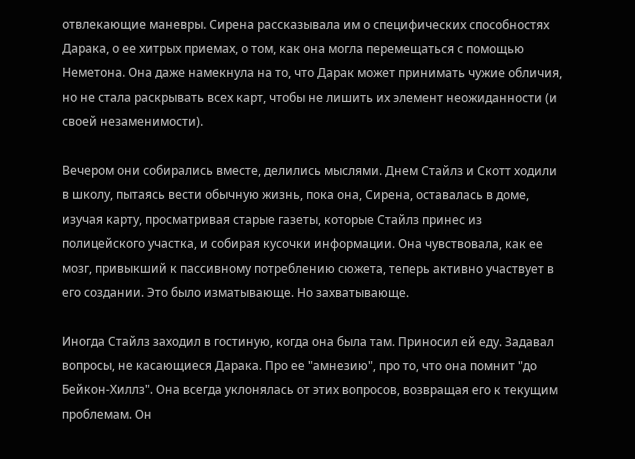отвлекающие маневры. Сирена рассказывала им о специфических способностях Дарака, о ее хитрых приемах, о том, как она могла перемещаться с помощью Неметона. Она даже намекнула на то, что Дарак может принимать чужие обличия, но не стала раскрывать всех карт, чтобы не лишить их элемент неожиданности (и своей незаменимости).

Вечером они собирались вместе, делились мыслями. Днем Стайлз и Скотт ходили в школу, пытаясь вести обычную жизнь, пока она, Сирена, оставалась в доме, изучая карту, просматривая старые газеты, которые Стайлз принес из полицейского участка, и собирая кусочки информации. Она чувствовала, как ее мозг, привыкший к пассивному потреблению сюжета, теперь активно участвует в его создании. Это было изматывающе. Но захватывающе.

Иногда Стайлз заходил в гостиную, когда она была там. Приносил ей еду. Задавал вопросы, не касающиеся Дарака. Про ее "амнезию", про то, что она помнит "до Бейкон-Хиллз". Она всегда уклонялась от этих вопросов, возвращая его к текущим проблемам. Он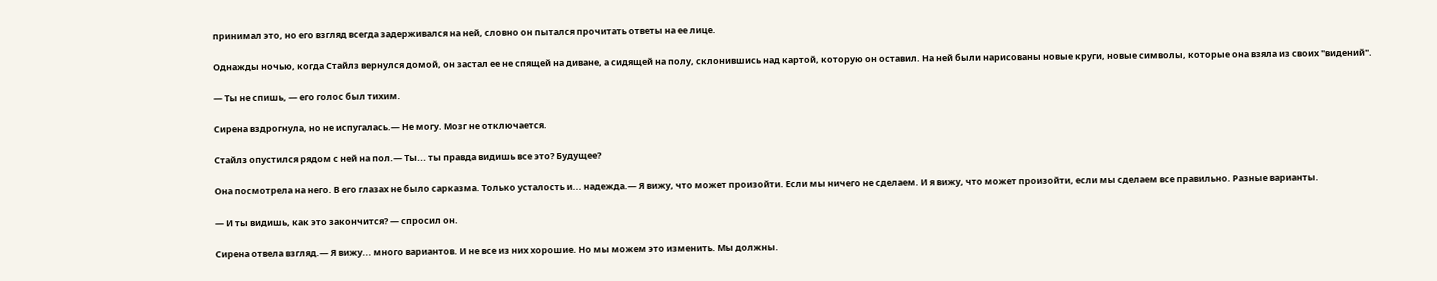принимал это, но его взгляд всегда задерживался на ней, словно он пытался прочитать ответы на ее лице.

Однажды ночью, когда Стайлз вернулся домой, он застал ее не спящей на диване, а сидящей на полу, склонившись над картой, которую он оставил. На ней были нарисованы новые круги, новые символы, которые она взяла из своих "видений".

— Ты не спишь, — его голос был тихим.

Сирена вздрогнула, но не испугалась.— Не могу. Мозг не отключается.

Стайлз опустился рядом с ней на пол.— Ты... ты правда видишь все это? Будущее?

Она посмотрела на него. В его глазах не было сарказма. Только усталость и... надежда.— Я вижу, что может произойти. Если мы ничего не сделаем. И я вижу, что может произойти, если мы сделаем все правильно. Разные варианты.

— И ты видишь, как это закончится? — спросил он.

Сирена отвела взгляд.— Я вижу... много вариантов. И не все из них хорошие. Но мы можем это изменить. Мы должны.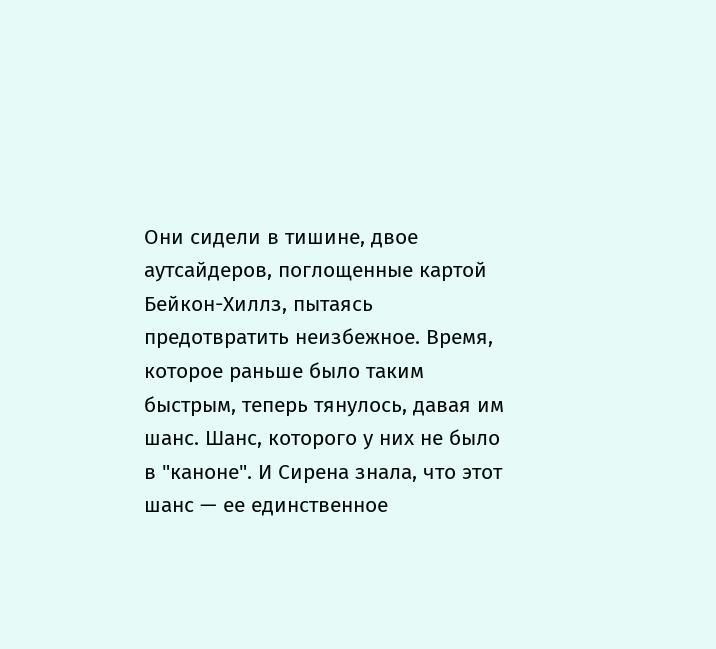Они сидели в тишине, двое аутсайдеров, поглощенные картой Бейкон-Хиллз, пытаясь предотвратить неизбежное. Время, которое раньше было таким быстрым, теперь тянулось, давая им шанс. Шанс, которого у них не было в "каноне". И Сирена знала, что этот шанс — ее единственное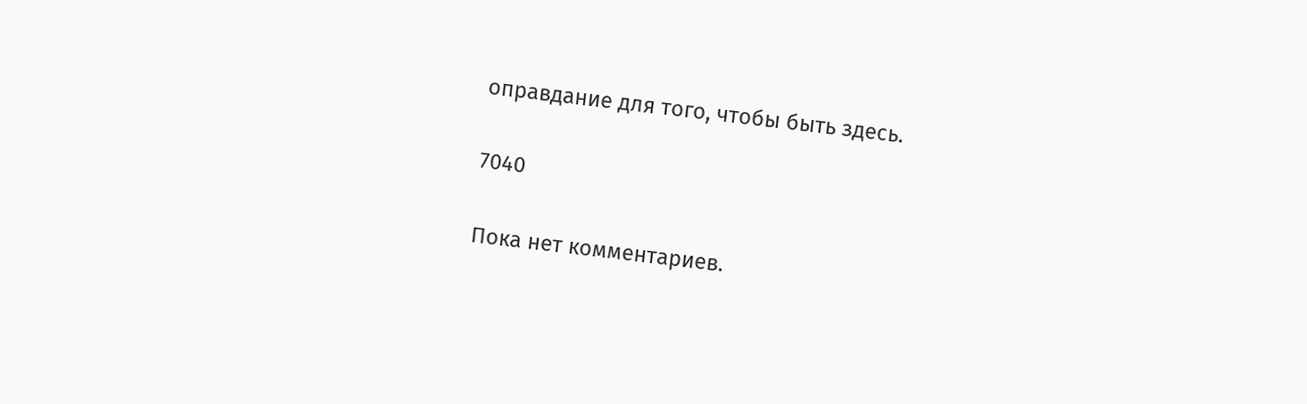оправдание для того, чтобы быть здесь.

7040

Пока нет комментариев.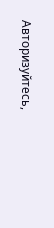Авторизуйтесь,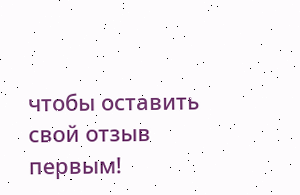чтобы оставить свой отзыв первым!